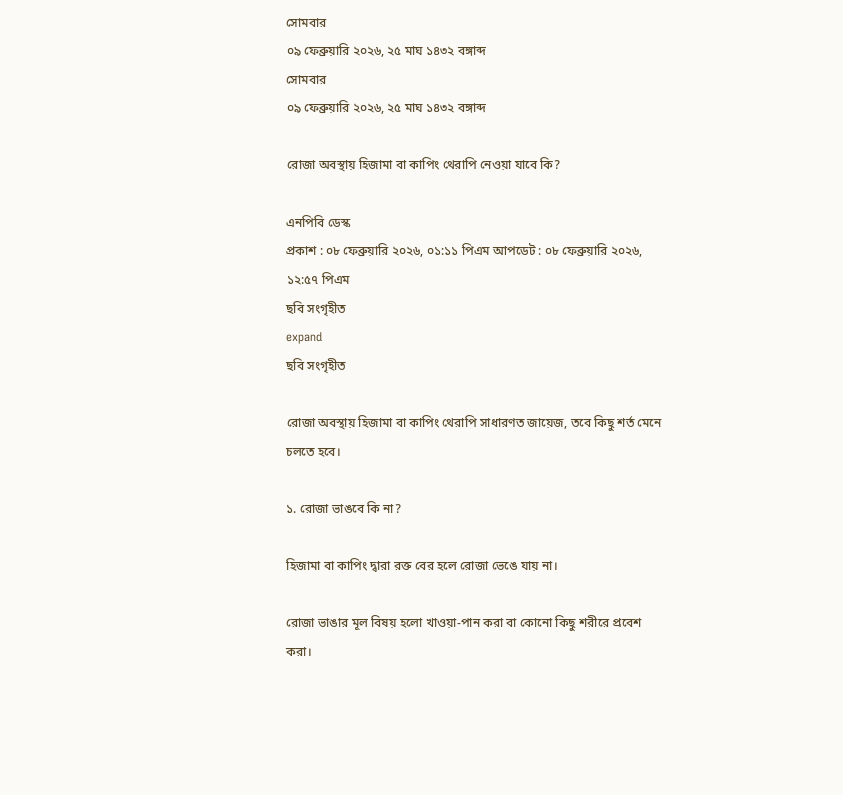সোমবার
০৯ ফেব্রুয়ারি ২০২৬, ২৫ মাঘ ১৪৩২ বঙ্গাব্দ
সোমবার
০৯ ফেব্রুয়ারি ২০২৬, ২৫ মাঘ ১৪৩২ বঙ্গাব্দ

রোজা অবস্থায় হিজামা বা কাপিং থেরাপি নেওয়া যাবে কি?

এনপিবি ডেস্ক
প্রকাশ : ০৮ ফেব্রুয়ারি ২০২৬, ০১:১১ পিএম আপডেট : ০৮ ফেব্রুয়ারি ২০২৬, ১২:৫৭ পিএম
ছবি সংগৃহীত
expand
ছবি সংগৃহীত

রোজা অবস্থায় হিজামা বা কাপিং থেরাপি সাধারণত জায়েজ, তবে কিছু শর্ত মেনে চলতে হবে।

১. রোজা ভাঙবে কি না?

হিজামা বা কাপিং দ্বারা রক্ত বের হলে রোজা ভেঙে যায় না।

রোজা ভাঙার মূল বিষয় হলো খাওয়া-পান করা বা কোনো কিছু শরীরে প্রবেশ করা।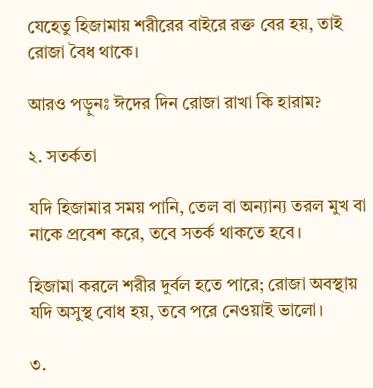যেহেতু হিজামায় শরীরের বাইরে রক্ত বের হয়, তাই রোজা বৈধ থাকে।

আরও পড়ুনঃ ঈদের দিন রোজা রাখা কি হারাম?

২. সতর্কতা

যদি হিজামার সময় পানি, তেল বা অন্যান্য তরল মুখ বা নাকে প্রবেশ করে, তবে সতর্ক থাকতে হবে।

হিজামা করলে শরীর দুর্বল হতে পারে; রোজা অবস্থায় যদি অসুস্থ বোধ হয়, তবে পরে নেওয়াই ভালো।

৩.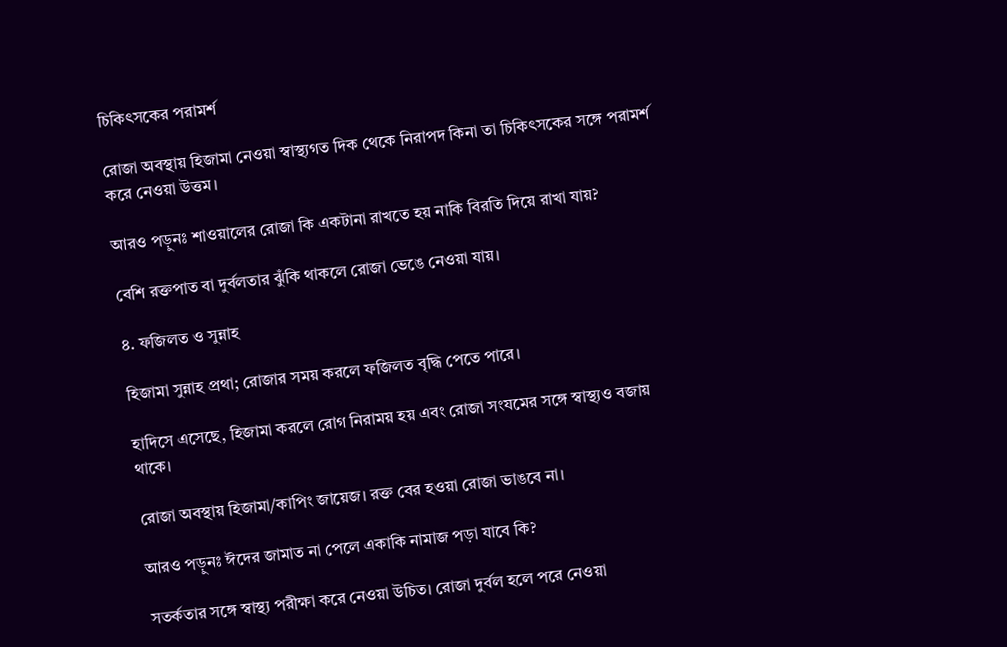চিকিৎসকের পরামর্শ

রোজা অবস্থায় হিজামা নেওয়া স্বাস্থ্যগত দিক থেকে নিরাপদ কিনা তা চিকিৎসকের সঙ্গে পরামর্শ করে নেওয়া উত্তম।

আরও পড়ুনঃ শাওয়ালের রোজা কি একটানা রাখতে হয় নাকি বিরতি দিয়ে রাখা যায়?

বেশি রক্তপাত বা দুর্বলতার ঝুঁকি থাকলে রোজা ভেঙে নেওয়া যায়।

৪. ফজিলত ও সুন্নাহ

হিজামা সুন্নাহ প্রথা; রোজার সময় করলে ফজিলত বৃদ্ধি পেতে পারে।

হাদিসে এসেছে, হিজামা করলে রোগ নিরাময় হয় এবং রোজা সংযমের সঙ্গে স্বাস্থ্যও বজায় থাকে।

রোজা অবস্থায় হিজামা/কাপিং জায়েজ। রক্ত বের হওয়া রোজা ভাঙবে না।

আরও পড়ুনঃ ঈদের জামাত না পেলে একাকি নামাজ পড়া যাবে কি?

সতর্কতার সঙ্গে স্বাস্থ্য পরীক্ষা করে নেওয়া উচিত। রোজা দুর্বল হলে পরে নেওয়া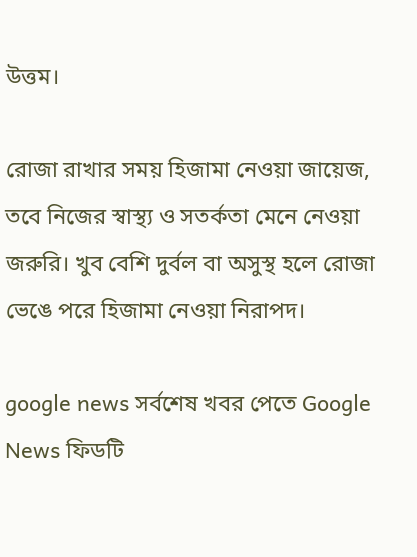উত্তম।

রোজা রাখার সময় হিজামা নেওয়া জায়েজ, তবে নিজের স্বাস্থ্য ও সতর্কতা মেনে নেওয়া জরুরি। খুব বেশি দুর্বল বা অসুস্থ হলে রোজা ভেঙে পরে হিজামা নেওয়া নিরাপদ।

google news সর্বশেষ খবর পেতে Google News ফিডটি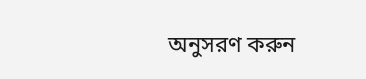অনুসরণ করুন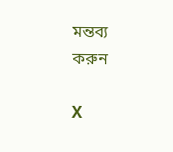মন্তব্য করুন

X